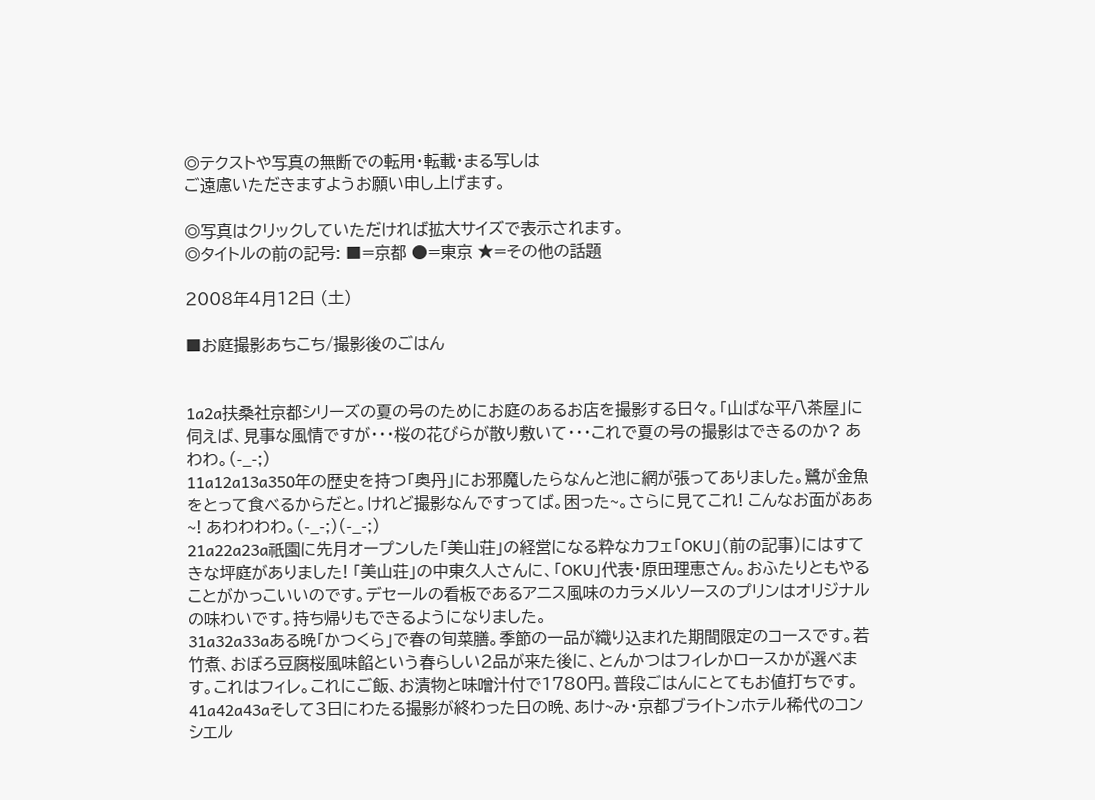◎テクストや写真の無断での転用・転載・まる写しは
ご遠慮いただきますようお願い申し上げます。

◎写真はクリックしていただければ拡大サイズで表示されます。
◎タイトルの前の記号: ■=京都 ●=東京 ★=その他の話題

2008年4月12日 (土)

■お庭撮影あちこち/撮影後のごはん


1a2a扶桑社京都シリーズの夏の号のためにお庭のあるお店を撮影する日々。「山ばな平八茶屋」に伺えば、見事な風情ですが・・・桜の花びらが散り敷いて・・・これで夏の号の撮影はできるのか? あわわ。(-_-;)
11a12a13a350年の歴史を持つ「奥丹」にお邪魔したらなんと池に網が張ってありました。鷺が金魚をとって食べるからだと。けれど撮影なんですってば。困った~。さらに見てこれ! こんなお面がああ~! あわわわわ。(-_-;)(-_-;)
21a22a23a祇園に先月オープンした「美山荘」の経営になる粋なカフェ「OKU」(前の記事)にはすてきな坪庭がありました! 「美山荘」の中東久人さんに、「OKU」代表・原田理恵さん。おふたりともやることがかっこいいのです。デセールの看板であるアニス風味のカラメルソースのプリンはオリジナルの味わいです。持ち帰りもできるようになりました。
31a32a33aある晩「かつくら」で春の旬菜膳。季節の一品が織り込まれた期間限定のコースです。若竹煮、おぼろ豆腐桜風味餡という春らしい2品が来た後に、とんかつはフィレかロースかが選べます。これはフィレ。これにご飯、お漬物と味噌汁付で1780円。普段ごはんにとてもお値打ちです。
41a42a43aそして3日にわたる撮影が終わった日の晩、あけ~み・京都ブライトンホテル稀代のコンシエル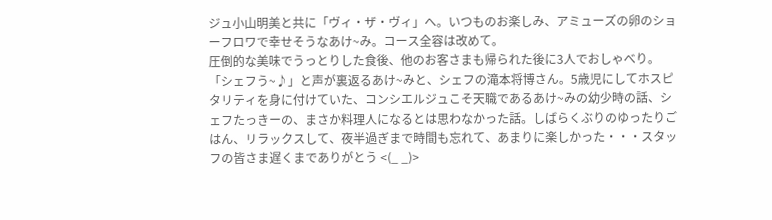ジュ小山明美と共に「ヴィ・ザ・ヴィ」へ。いつものお楽しみ、アミューズの卵のショーフロワで幸せそうなあけ~み。コース全容は改めて。
圧倒的な美味でうっとりした食後、他のお客さまも帰られた後に3人でおしゃべり。「シェフう~♪」と声が裏返るあけ~みと、シェフの滝本将博さん。5歳児にしてホスピタリティを身に付けていた、コンシエルジュこそ天職であるあけ~みの幼少時の話、シェフたっきーの、まさか料理人になるとは思わなかった話。しばらくぶりのゆったりごはん、リラックスして、夜半過ぎまで時間も忘れて、あまりに楽しかった・・・スタッフの皆さま遅くまでありがとう <(_ _)>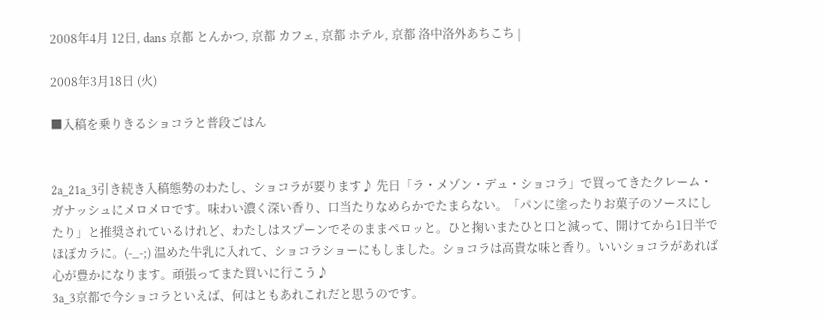2008年4月 12日, dans 京都 とんかつ, 京都 カフェ, 京都 ホテル, 京都 洛中洛外あちこち |

2008年3月18日 (火)

■入稿を乗りきるショコラと普段ごはん


2a_21a_3引き続き入稿態勢のわたし、ショコラが要ります♪ 先日「ラ・メゾン・デュ・ショコラ」で買ってきたクレーム・ガナッシュにメロメロです。味わい濃く深い香り、口当たりなめらかでたまらない。「パンに塗ったりお菓子のソースにしたり」と推奨されているけれど、わたしはスプーンでそのままペロッと。ひと掬いまたひと口と減って、開けてから1日半でほぼカラに。(-_-;) 温めた牛乳に入れて、ショコラショーにもしました。ショコラは高貴な味と香り。いいショコラがあれば心が豊かになります。頑張ってまた買いに行こう♪
3a_3京都で今ショコラといえば、何はともあれこれだと思うのです。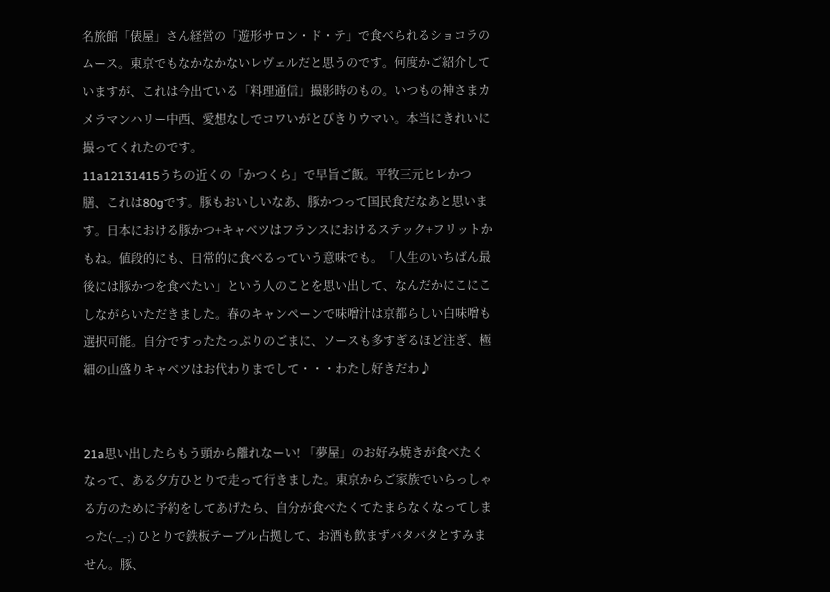名旅館「俵屋」さん経営の「遊形サロン・ド・テ」で食べられるショコラのムース。東京でもなかなかないレヴェルだと思うのです。何度かご紹介していますが、これは今出ている「料理通信」撮影時のもの。いつもの神さまカメラマンハリー中西、愛想なしでコワいがとびきりウマい。本当にきれいに撮ってくれたのです。
11a12131415うちの近くの「かつくら」で早旨ご飯。平牧三元ヒレかつ膳、これは80gです。豚もおいしいなあ、豚かつって国民食だなあと思います。日本における豚かつ+キャベツはフランスにおけるステック+フリットかもね。値段的にも、日常的に食べるっていう意味でも。「人生のいちばん最後には豚かつを食べたい」という人のことを思い出して、なんだかにこにこしながらいただきました。春のキャンペーンで味噌汁は京都らしい白味噌も選択可能。自分ですったたっぷりのごまに、ソースも多すぎるほど注ぎ、極細の山盛りキャベツはお代わりまでして・・・わたし好きだわ♪


21a思い出したらもう頭から離れなーい! 「夢屋」のお好み焼きが食べたくなって、ある夕方ひとりで走って行きました。東京からご家族でいらっしゃる方のために予約をしてあげたら、自分が食べたくてたまらなくなってしまった(-_-;) ひとりで鉄板テーブル占拠して、お酒も飲まずバタバタとすみません。豚、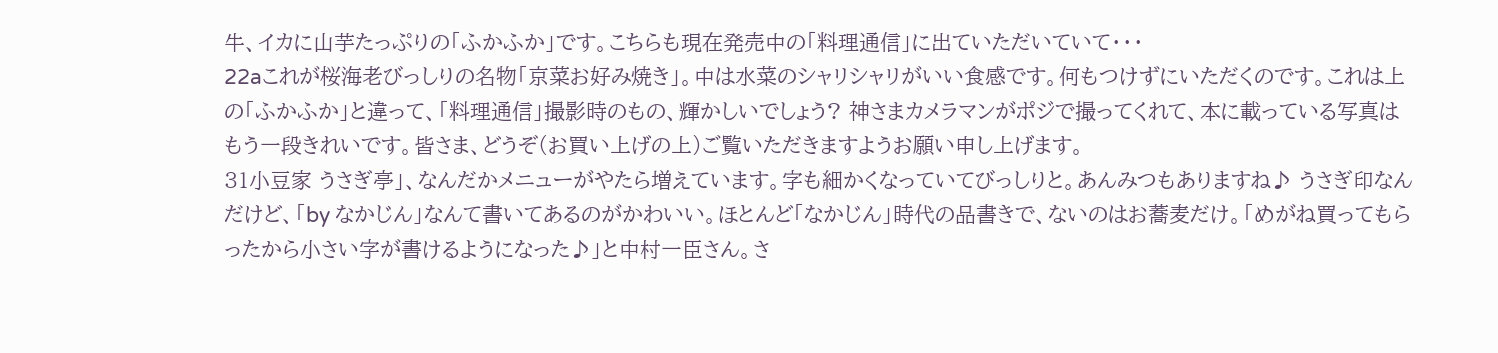牛、イカに山芋たっぷりの「ふかふか」です。こちらも現在発売中の「料理通信」に出ていただいていて・・・
22aこれが桜海老びっしりの名物「京菜お好み焼き」。中は水菜のシャリシャリがいい食感です。何もつけずにいただくのです。これは上の「ふかふか」と違って、「料理通信」撮影時のもの、輝かしいでしょう? 神さまカメラマンがポジで撮ってくれて、本に載っている写真はもう一段きれいです。皆さま、どうぞ(お買い上げの上)ご覧いただきますようお願い申し上げます。
31小豆家 うさぎ亭」、なんだかメニューがやたら増えています。字も細かくなっていてびっしりと。あんみつもありますね♪ うさぎ印なんだけど、「by なかじん」なんて書いてあるのがかわいい。ほとんど「なかじん」時代の品書きで、ないのはお蕎麦だけ。「めがね買ってもらったから小さい字が書けるようになった♪」と中村一臣さん。さ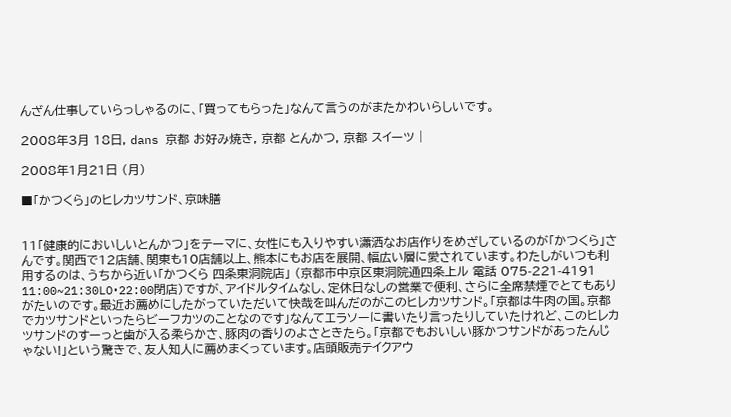んざん仕事していらっしゃるのに、「買ってもらった」なんて言うのがまたかわいらしいです。

2008年3月 18日, dans 京都 お好み焼き, 京都 とんかつ, 京都 スイーツ |

2008年1月21日 (月)

■「かつくら」のヒレカツサンド、京味膳


11「健康的においしいとんかつ」をテーマに、女性にも入りやすい瀟洒なお店作りをめざしているのが「かつくら」さんです。関西で12店舗、関東も10店舗以上、熊本にもお店を展開、幅広い層に愛されています。わたしがいつも利用するのは、うちから近い「かつくら 四条東洞院店」 (京都市中京区東洞院通四条上ル 電話 075-221-4191 11:00~21:30LO・22:00閉店)ですが、アイドルタイムなし、定休日なしの営業で便利、さらに全席禁煙でとてもありがたいのです。最近お薦めにしたがっていただいて快哉を叫んだのがこのヒレカツサンド。「京都は牛肉の国。京都でカツサンドといったらビーフカツのことなのです」なんてエラソーに書いたり言ったりしていたけれど、このヒレカツサンドのすーっと歯が入る柔らかさ、豚肉の香りのよさときたら。「京都でもおいしい豚かつサンドがあったんじゃない!」という驚きで、友人知人に薦めまくっています。店頭販売テイクアウ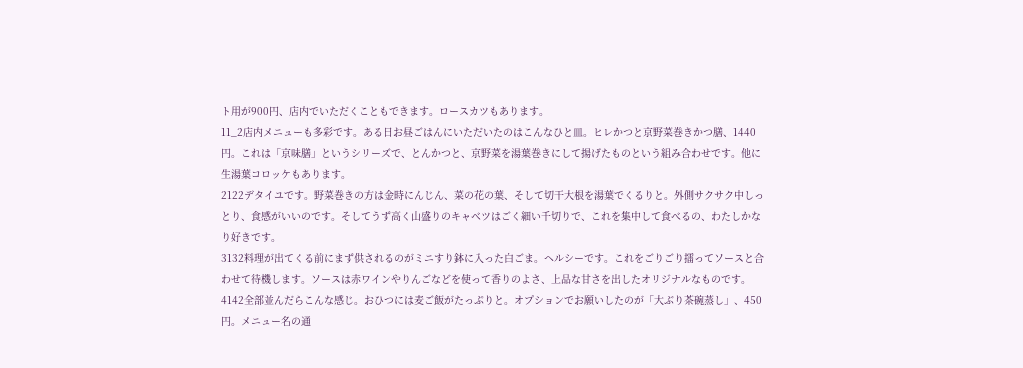ト用が900円、店内でいただくこともできます。ロースカツもあります。
11_2店内メニューも多彩です。ある日お昼ごはんにいただいたのはこんなひと皿。ヒレかつと京野菜巻きかつ膳、1440円。これは「京味膳」というシリーズで、とんかつと、京野菜を湯葉巻きにして揚げたものという組み合わせです。他に生湯葉コロッケもあります。
2122デタイユです。野菜巻きの方は金時にんじん、菜の花の葉、そして切干大根を湯葉でくるりと。外側サクサク中しっとり、食感がいいのです。そしてうず高く山盛りのキャベツはごく細い千切りで、これを集中して食べるの、わたしかなり好きです。
3132料理が出てくる前にまず供されるのがミニすり鉢に入った白ごま。ヘルシーです。これをごりごり擂ってソースと合わせて待機します。ソースは赤ワインやりんごなどを使って香りのよさ、上品な甘さを出したオリジナルなものです。
4142全部並んだらこんな感じ。おひつには麦ご飯がたっぷりと。オプションでお願いしたのが「大ぶり茶碗蒸し」、450円。メニュー名の通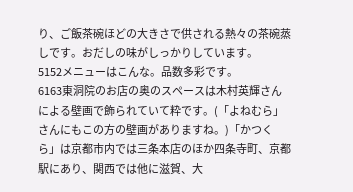り、ご飯茶碗ほどの大きさで供される熱々の茶碗蒸しです。おだしの味がしっかりしています。
5152メニューはこんな。品数多彩です。
6163東洞院のお店の奥のスペースは木村英輝さんによる壁画で飾られていて粋です。(「よねむら」さんにもこの方の壁画がありますね。)「かつくら」は京都市内では三条本店のほか四条寺町、京都駅にあり、関西では他に滋賀、大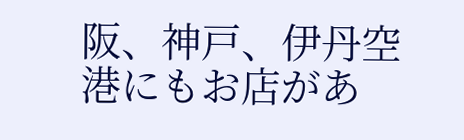阪、神戸、伊丹空港にもお店があ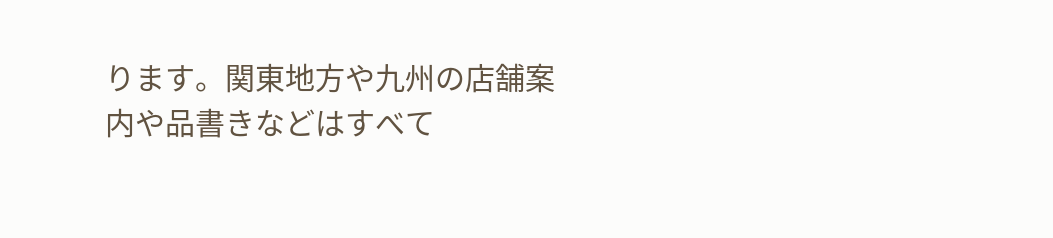ります。関東地方や九州の店舗案内や品書きなどはすべて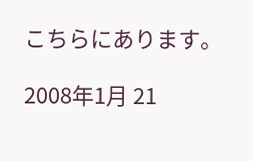こちらにあります。

2008年1月 21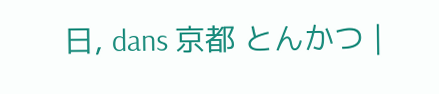日, dans 京都 とんかつ |